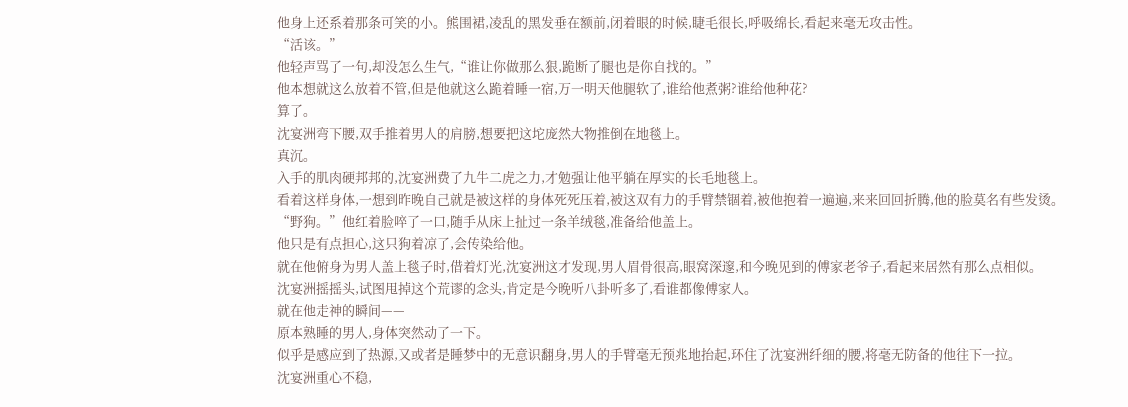他身上还系着那条可笑的小。熊围裙,凌乱的黑发垂在额前,闭着眼的时候,睫毛很长,呼吸绵长,看起来毫无攻击性。
“活该。”
他轻声骂了一句,却没怎么生气,“谁让你做那么狠,跪断了腿也是你自找的。”
他本想就这么放着不管,但是他就这么跪着睡一宿,万一明天他腿软了,谁给他煮粥?谁给他种花?
算了。
沈宴洲弯下腰,双手推着男人的肩膀,想要把这坨庞然大物推倒在地毯上。
真沉。
入手的肌肉硬邦邦的,沈宴洲费了九牛二虎之力,才勉强让他平躺在厚实的长毛地毯上。
看着这样身体,一想到昨晚自己就是被这样的身体死死压着,被这双有力的手臂禁锢着,被他抱着一遍遍,来来回回折腾,他的脸莫名有些发烫。
“野狗。”他红着脸啐了一口,随手从床上扯过一条羊绒毯,准备给他盖上。
他只是有点担心,这只狗着凉了,会传染给他。
就在他俯身为男人盖上毯子时,借着灯光,沈宴洲这才发现,男人眉骨很高,眼窝深邃,和今晚见到的傅家老爷子,看起来居然有那么点相似。
沈宴洲摇摇头,试图甩掉这个荒谬的念头,肯定是今晚听八卦听多了,看谁都像傅家人。
就在他走神的瞬间——
原本熟睡的男人,身体突然动了一下。
似乎是感应到了热源,又或者是睡梦中的无意识翻身,男人的手臂毫无预兆地抬起,环住了沈宴洲纤细的腰,将毫无防备的他往下一拉。
沈宴洲重心不稳,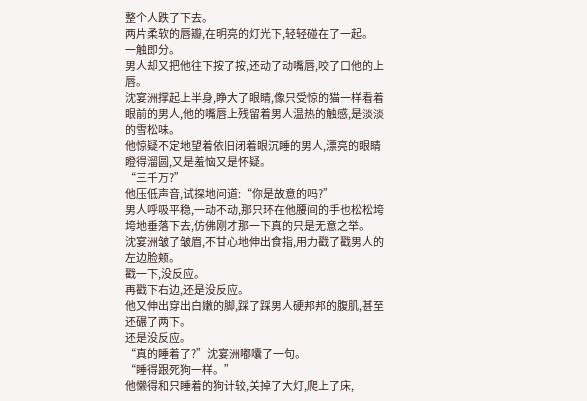整个人跌了下去。
两片柔软的唇瓣,在明亮的灯光下,轻轻碰在了一起。
一触即分。
男人却又把他往下按了按,还动了动嘴唇,咬了口他的上唇。
沈宴洲撑起上半身,睁大了眼睛,像只受惊的猫一样看着眼前的男人,他的嘴唇上残留着男人温热的触感,是淡淡的雪松味。
他惊疑不定地望着依旧闭着眼沉睡的男人,漂亮的眼睛瞪得溜圆,又是羞恼又是怀疑。
“三千万?”
他压低声音,试探地问道:“你是故意的吗?”
男人呼吸平稳,一动不动,那只环在他腰间的手也松松垮垮地垂落下去,仿佛刚才那一下真的只是无意之举。
沈宴洲皱了皱眉,不甘心地伸出食指,用力戳了戳男人的左边脸颊。
戳一下,没反应。
再戳下右边,还是没反应。
他又伸出穿出白嫩的脚,踩了踩男人硬邦邦的腹肌,甚至还碾了两下。
还是没反应。
“真的睡着了?”沈宴洲嘟囔了一句。
“睡得跟死狗一样。”
他懒得和只睡着的狗计较,关掉了大灯,爬上了床,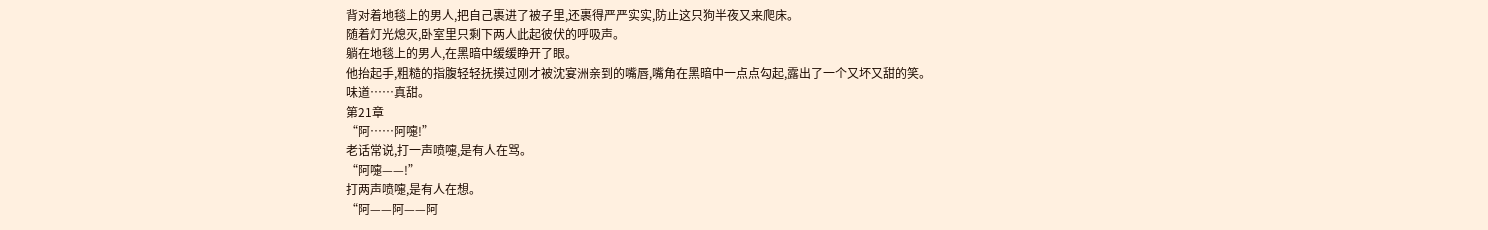背对着地毯上的男人,把自己裹进了被子里,还裹得严严实实,防止这只狗半夜又来爬床。
随着灯光熄灭,卧室里只剩下两人此起彼伏的呼吸声。
躺在地毯上的男人,在黑暗中缓缓睁开了眼。
他抬起手,粗糙的指腹轻轻抚摸过刚才被沈宴洲亲到的嘴唇,嘴角在黑暗中一点点勾起,露出了一个又坏又甜的笑。
味道……真甜。
第21章
“阿……阿嚏!”
老话常说,打一声喷嚏,是有人在骂。
“阿嚏——!”
打两声喷嚏,是有人在想。
“阿——阿——阿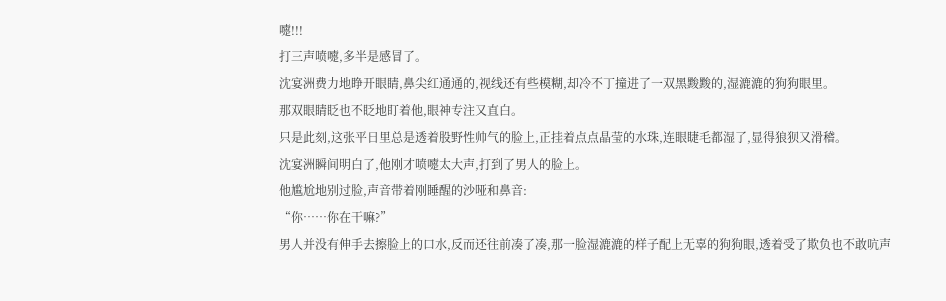嚏!!!
打三声喷嚏,多半是感冒了。
沈宴洲费力地睁开眼睛,鼻尖红通通的,视线还有些模糊,却冷不丁撞进了一双黑黢黢的,湿漉漉的狗狗眼里。
那双眼睛眨也不眨地盯着他,眼神专注又直白。
只是此刻,这张平日里总是透着股野性帅气的脸上,正挂着点点晶莹的水珠,连眼睫毛都湿了,显得狼狈又滑稽。
沈宴洲瞬间明白了,他刚才喷嚏太大声,打到了男人的脸上。
他尴尬地别过脸,声音带着刚睡醒的沙哑和鼻音:
“你……你在干嘛?”
男人并没有伸手去擦脸上的口水,反而还往前凑了凑,那一脸湿漉漉的样子配上无辜的狗狗眼,透着受了欺负也不敢吭声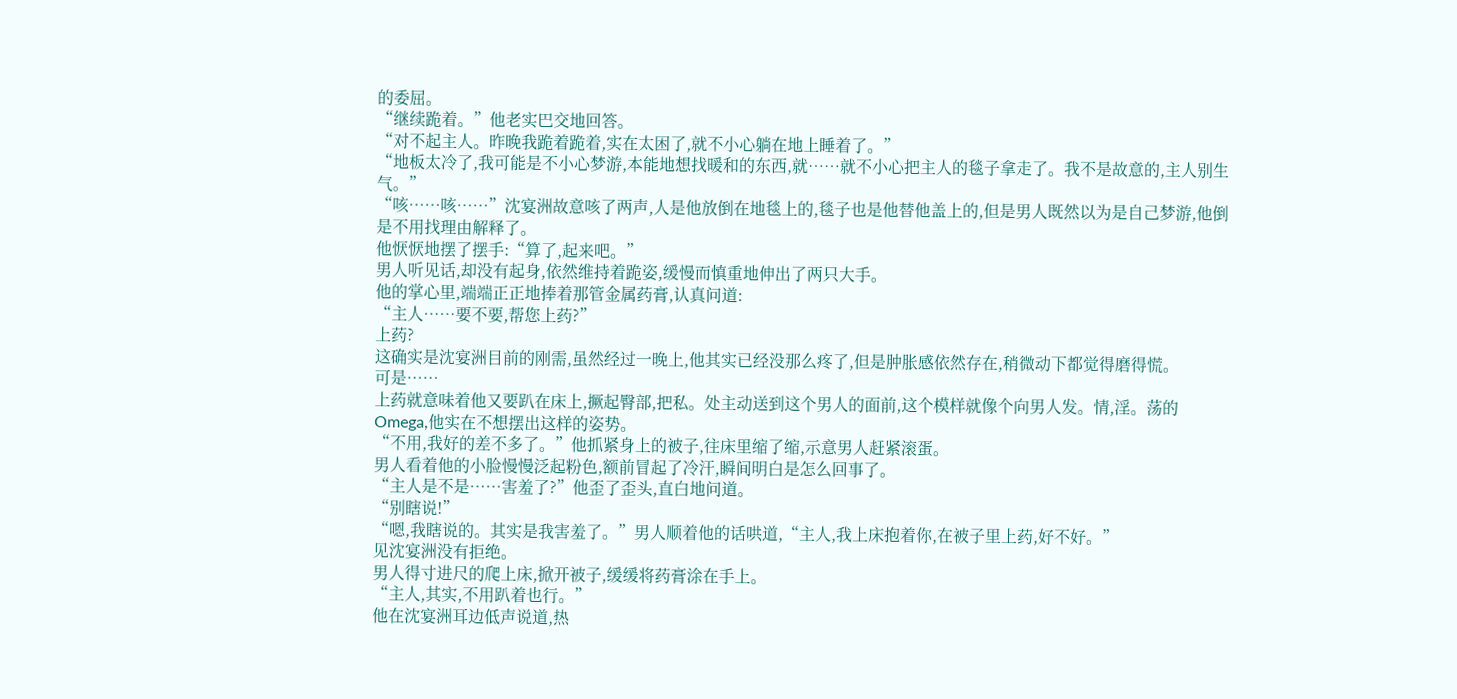的委屈。
“继续跪着。”他老实巴交地回答。
“对不起主人。昨晚我跪着跪着,实在太困了,就不小心躺在地上睡着了。”
“地板太冷了,我可能是不小心梦游,本能地想找暖和的东西,就……就不小心把主人的毯子拿走了。我不是故意的,主人别生气。”
“咳……咳……”沈宴洲故意咳了两声,人是他放倒在地毯上的,毯子也是他替他盖上的,但是男人既然以为是自己梦游,他倒是不用找理由解释了。
他恹恹地摆了摆手:“算了,起来吧。”
男人听见话,却没有起身,依然维持着跪姿,缓慢而慎重地伸出了两只大手。
他的掌心里,端端正正地捧着那管金属药膏,认真问道:
“主人……要不要,帮您上药?”
上药?
这确实是沈宴洲目前的刚需,虽然经过一晚上,他其实已经没那么疼了,但是肿胀感依然存在,稍微动下都觉得磨得慌。
可是……
上药就意味着他又要趴在床上,撅起臀部,把私。处主动送到这个男人的面前,这个模样就像个向男人发。情,淫。荡的Omega,他实在不想摆出这样的姿势。
“不用,我好的差不多了。”他抓紧身上的被子,往床里缩了缩,示意男人赶紧滚蛋。
男人看着他的小脸慢慢泛起粉色,额前冒起了冷汗,瞬间明白是怎么回事了。
“主人是不是……害羞了?”他歪了歪头,直白地问道。
“别瞎说!”
“嗯,我瞎说的。其实是我害羞了。”男人顺着他的话哄道,“主人,我上床抱着你,在被子里上药,好不好。”
见沈宴洲没有拒绝。
男人得寸进尺的爬上床,掀开被子,缓缓将药膏涂在手上。
“主人,其实,不用趴着也行。”
他在沈宴洲耳边低声说道,热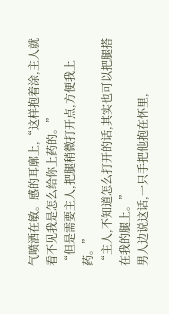气喷洒在敏。感的耳廓上,“这样抱着涂,主人就看不见我是怎么给你上药的。”
“但是需要主人,把腿稍微打开点,方便我上药。”
“主人,不知道怎么打开的话,其实也可以把腿搭在我的腿上。”
男人边说这话,一只手把他抱在怀里,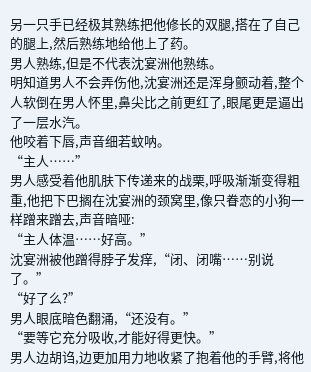另一只手已经极其熟练把他修长的双腿,搭在了自己的腿上,然后熟练地给他上了药。
男人熟练,但是不代表沈宴洲他熟练。
明知道男人不会弄伤他,沈宴洲还是浑身颤动着,整个人软倒在男人怀里,鼻尖比之前更红了,眼尾更是逼出了一层水汽。
他咬着下唇,声音细若蚊呐。
“主人……”
男人感受着他肌肤下传递来的战栗,呼吸渐渐变得粗重,他把下巴搁在沈宴洲的颈窝里,像只眷恋的小狗一样蹭来蹭去,声音暗哑:
“主人体温……好高。”
沈宴洲被他蹭得脖子发痒,“闭、闭嘴……别说了。”
“好了么?”
男人眼底暗色翻涌,“还没有。”
“要等它充分吸收,才能好得更快。”
男人边胡诌,边更加用力地收紧了抱着他的手臂,将他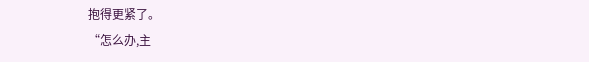抱得更紧了。
“怎么办,主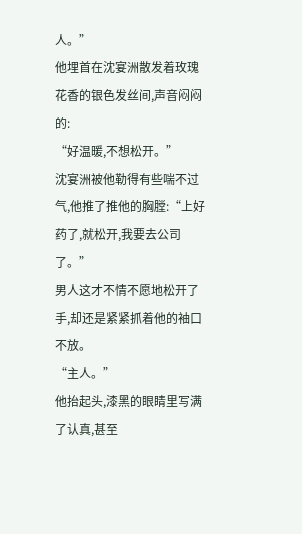人。”
他埋首在沈宴洲散发着玫瑰花香的银色发丝间,声音闷闷的:
“好温暖,不想松开。”
沈宴洲被他勒得有些喘不过气,他推了推他的胸膛:“上好药了,就松开,我要去公司了。”
男人这才不情不愿地松开了手,却还是紧紧抓着他的袖口不放。
“主人。”
他抬起头,漆黑的眼睛里写满了认真,甚至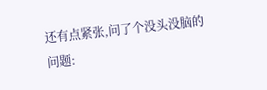还有点紧张,问了个没头没脑的问题: